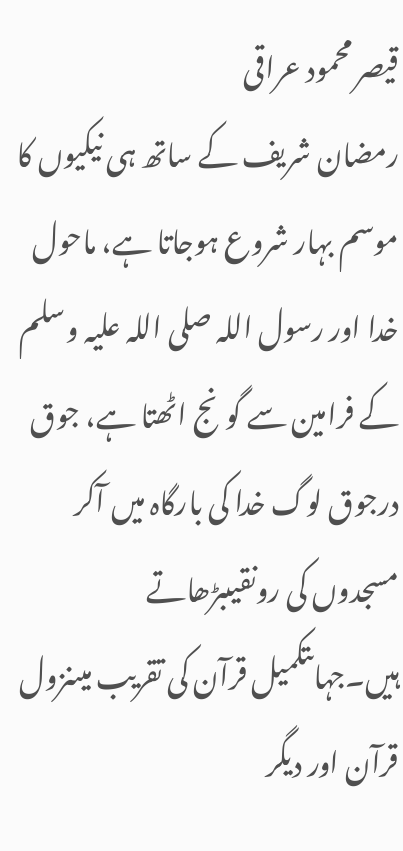قیصر محمود عراقی
رمضان شریف کے ساتھ ہی نیکیوں کا موسم بہار شروع ہوجاتا ہے، ماحول خدا اور رسول اللہ صلی اللہ علیہ وسلم کے فرامین سے گونج اٹھتا ہے، جوق درجوق لوگ خدا کی بارگاہ میں آکر مسجدوں کی رونقیںبڑھاتے ہیں۔جہاںتکمیل قرآن کی تقریب میںنزول قرآن اور دیگر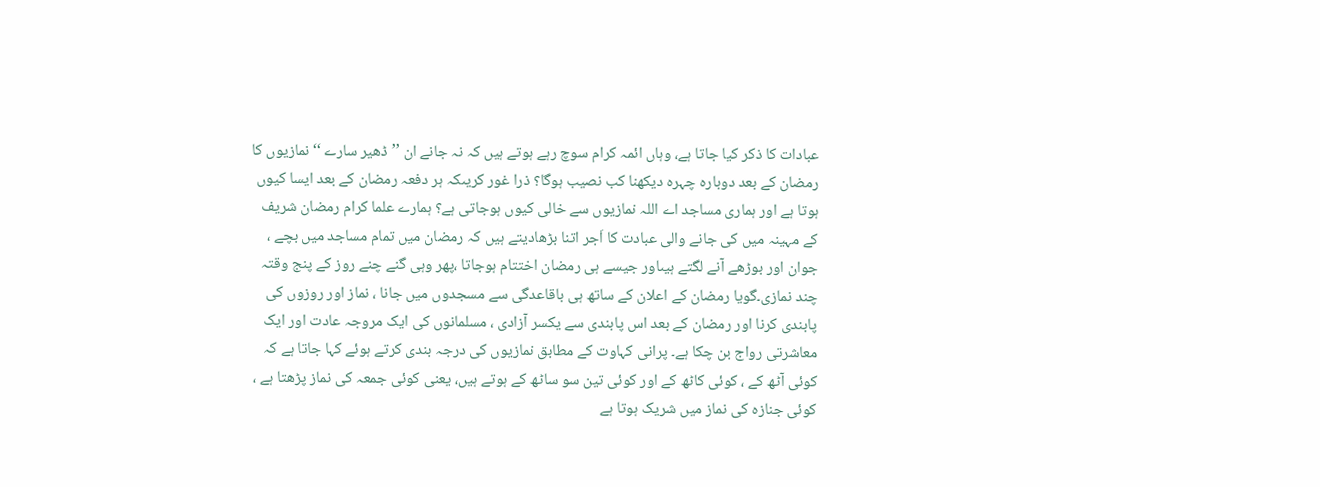عبادات کا ذکر کیا جاتا ہے، وہاں ائمہ کرام سوچ رہے ہوتے ہیں کہ نہ جانے ان ’’ڈھیر سارے ‘‘نمازیوں کا رمضان کے بعد دوبارہ چہرہ دیکھنا کب نصیب ہوگا؟ ذرا غور کریںکہ ہر دفعہ رمضان کے بعد ایسا کیوں ہوتا ہے اور ہماری مساجد اے اللہ نمازیوں سے خالی کیوں ہوجاتی ہے؟ ہمارے علما کرام رمضان شریف کے مہینہ میں کی جانے والی عبادت کا اَجر اتنا بڑھادیتے ہیں کہ رمضان میں تمام مساجد میں بچے ، جوان اور بوڑھے آنے لگتے ہیںاور جیسے ہی رمضان اختتام ہوجاتا ،پھر وہی گنے چنے روز کے پنج وقتہ چند نمازی۔گویا رمضان کے اعلان کے ساتھ ہی باقاعدگی سے مسجدوں میں جانا ، نماز اور روزوں کی پابندی کرنا اور رمضان کے بعد اس پابندی سے یکسر آزادی ، مسلمانوں کی ایک مروجہ عادت اور ایک معاشرتی رواج بن چکا ہے۔ پرانی کہاوت کے مطابق نمازیوں کی درجہ بندی کرتے ہوئے کہا جاتا ہے کہ کوئی آٹھ کے ، کوئی کاٹھ کے اور کوئی تین سو ساٹھ کے ہوتے ہیں، یعنی کوئی جمعہ کی نماز پڑھتا ہے ، کوئی جنازہ کی نماز میں شریک ہوتا ہے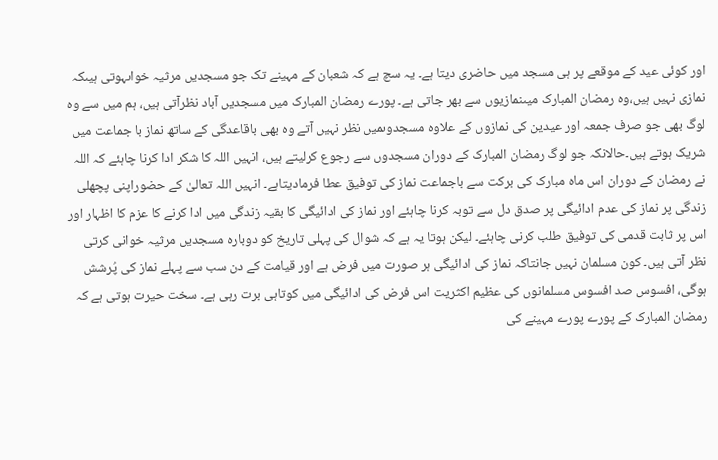اور کوئی عید کے موقعے پر ہی مسجد میں حاضری دیتا ہے۔ یہ سچ ہے کہ شعبان کے مہینے تک جو مسجدیں مرثیہ خواںہوتی ہیںکہ نمازی نہیں ہیں،وہ رمضان المبارک میںنمازیوں سے بھر جاتی ہے۔ پورے رمضان المبارک میں مسجدیں آباد نظرآتی ہیں، ہم میں سے وہ لوگ بھی جو صرف جمعہ اور عیدین کی نمازوں کے علاوہ مسجدوںمیں نظر نہیں آتے وہ بھی باقاعدگی کے ساتھ نماز با جماعت میں شریک ہوتے ہیں۔حالانکہ جو لوگ رمضان المبارک کے دوران مسجدوں سے رجوع کرلیتے ہیں، انہیں اللہ کا شکر ادا کرنا چاہئے کہ اللہ نے رمضان کے دوران اس ماہ مبارک کی برکت سے باجماعت نماز کی توفیق عطا فرمادیتاہے۔ انہیں اللہ تعالیٰ کے حضوراپنی پچھلی زندگی پر نماز کی عدم ادائیگی پر صدق دل سے توبہ کرنا چاہئے اور نماز کی ادائیگی کا بقیہ زندگی میں ادا کرنے کا عزم کا اظہار اور اس پر ثابت قدمی کی توفیق طلب کرنی چاہئے۔ لیکن ہوتا یہ ہے کہ شوال کی پہلی تاریخ کو دوبارہ مسجدیں مرثیہ خوانی کرتی نظر آتی ہیں۔ کون مسلمان نہیں جانتاکہ نماز کی ادائیگی ہر صورت میں فرض ہے اور قیامت کے دن سب سے پہلے نماز کی پُرشش ہوگی، افسوس صد افسوس مسلمانوں کی عظیم اکثریت اس فرض کی ادائیگی میں کوتاہی برت رہی ہے۔ سخت حیرت ہوتی ہے کہ رمضان المبارک کے پورے پورے مہینے کی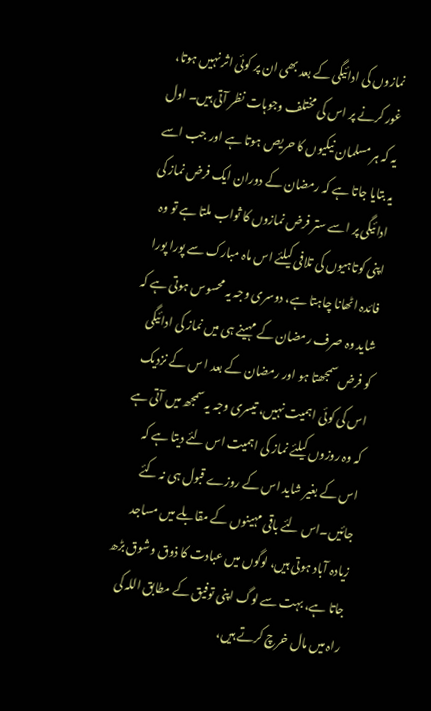نمازوں کی ادائیگی کے بعد بھی ان پر کوئی اثر نہیں ہوتا، غور کرنے پر اس کی مختلف وجوہات نظر آتی ہیں۔ اول یہ کہ ہر مسلمان نیکیوں کا حریص ہوتا ہے اور جب اسے یہ بتایا جاتا ہے کہ رمضان کے دوران ایک فرض نماز کی ادائیگی پر اسے ستر فرض نمازوں کا ثواب ملتا ہے تو وہ اپنی کوتاہیوں کی تلافی کیلئے اس ماہ مبارک سے پورا پورا فائدہ اٹھانا چاہتا ہے، دوسری وجہ یہ محسوس ہوتی ہے کہ شاید وہ صرف رمضان کے مہینے ہی میں نماز کی ادائیگی کو فرض سمجھتا ہو اور رمضان کے بعد ا س کے نزدیک اس کی کوئی اہمیت نہیں، تیسری وجہ یہ سمجھ میں آتی ہے کہ وہ روزوں کیلئے نماز کی اہمیت اس لئے دیتا ہے کہ اس کے بغیر شاید اس کے روزے قبول ہی نہ کئے جائیں۔اس لئے باقی مہینوں کے مقابلے میں مساجد زیادہ آباد ہوتی ہیں، لوگوں میں عبادت کا ذوق وشوق بڑھ جاتا ہے، بہت سے لوگ اپنی توفیق کے مطابق اللہ کی راہ میں مال خرچ کرتے ہیں،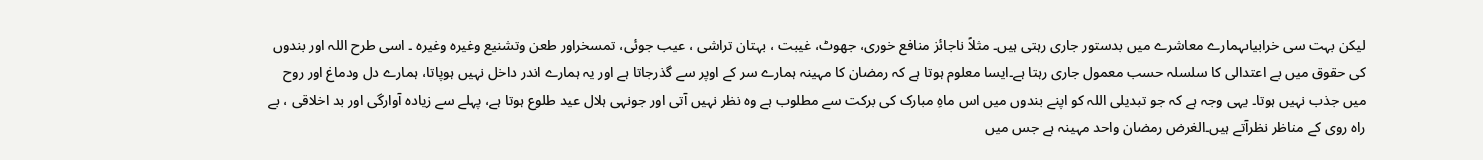لیکن بہت سی خرابیاںہمارے معاشرے میں بدستور جاری رہتی ہیں۔ مثلاً ناجائز منافع خوری، جھوٹ، غیبت ، بہتان تراشی ، عیب جوئی، تمسخراور طعن وتشنیع وغیرہ وغیرہ ۔ اسی طرح اللہ اور بندوں کی حقوق میں بے اعتدالی کا سلسلہ حسب معمول جاری رہتا ہے۔ایسا معلوم ہوتا ہے کہ رمضان کا مہینہ ہمارے سر کے اوپر سے گذرجاتا ہے اور یہ ہمارے اندر داخل نہیں ہوپاتا، ہمارے دل ودماغ اور روح میں جذب نہیں ہوتا۔ یہی وجہ ہے کہ جو تبدیلی اللہ کو اپنے بندوں میں اس ماہِ مبارک کی برکت سے مطلوب ہے وہ نظر نہیں آتی اور جونہی ہلال عید طلوع ہوتا ہے، پہلے سے زیادہ آوارگی اور بد اخلاقی ، بے راہ روی کے مناظر نظرآتے ہیں۔الغرض رمضان واحد مہینہ ہے جس میں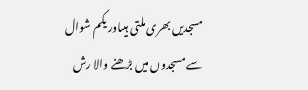مسجدیں بھری ملتی ہیںاور یکم شوال سے مسجدوں میں بڑھنے والا رش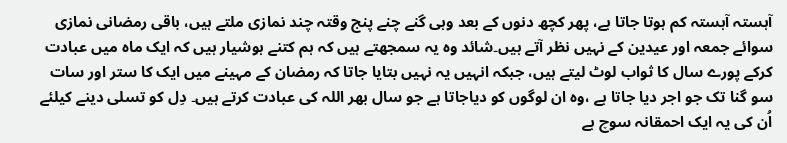آہستہ آہستہ کم ہوتا جاتا ہے، پھر کچھ دنوں کے بعد وہی گنے چنے پنج وقتہ چند نمازی ملتے ہیں، باقی رمضانی نمازی سوائے جمعہ اور عیدین کے نہیں نظر آتے ہیں۔شائد وہ یہ سمجھتے ہیں کہ ہم کتنے ہوشیار ہیں کہ ایک ماہ میں عبادت کرکے پورے سال کا ثواب لوٹ لیتے ہیں، جبکہ انہیں یہ نہیں بتایا جاتا کہ رمضان کے مہینے میں ایک کا ستر اور سات سو گنا تک جو اجر دیا جاتا ہے ،وہ ان لوگوں کو دیاجاتا ہے جو سال بھر اللہ کی عبادت کرتے ہیں۔ دِل کو تسلی دینے کیلئے اُن کی یہ ایک احمقانہ سوچ ہے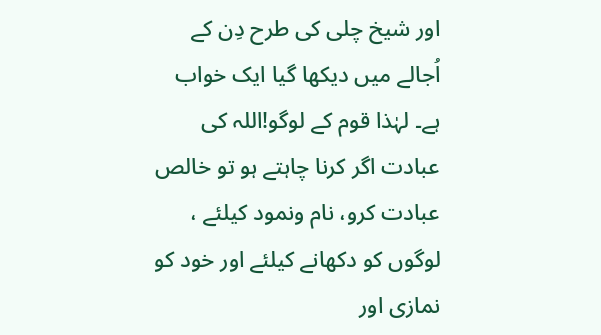اور شیخ چلی کی طرح دِن کے اُجالے میں دیکھا گیا ایک خواب ہے۔ لہٰذا قوم کے لوگو!اللہ کی عبادت اگر کرنا چاہتے ہو تو خالص عبادت کرو، نام ونمود کیلئے ، لوگوں کو دکھانے کیلئے اور خود کو نمازی اور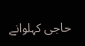حاجی کہلوانے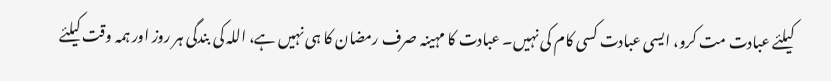کیلئے عبادت مت کرو، ایسی عبادت کسی کام کی نہیں۔ عبادت کا مہینہ صرف رمضان کا ہی نہیں ہے، اللہ کی بندگی ہر روز اور ہمہ وقت کیلئے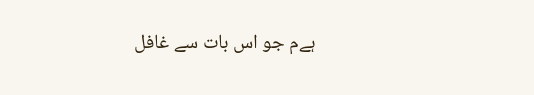ہےم جو اس بات سے غافل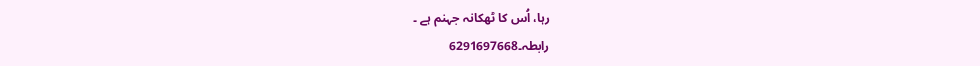رہا، اُس کا ٹھکانہ جہنم ہے ۔
رابطہ۔6291697668